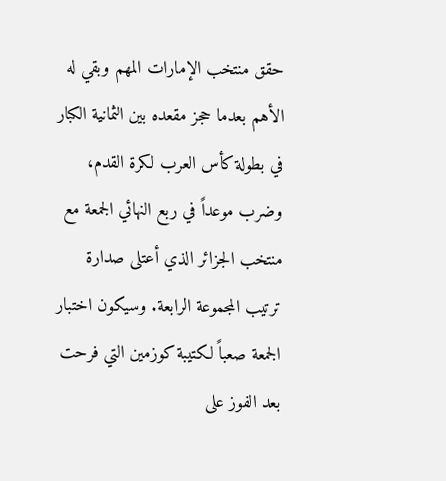حقق منتخب الإمارات المهم وبقي له الأهم بعدما حجز مقعده بين الثمانية الكبار في بطولة كأس العرب لكرة القدم، وضرب موعداً في ربع النهائي الجمعة مع منتخب الجزائر الذي أعتلى صدارة ترتيب المجموعة الرابعة. وسيكون اختبار الجمعة صعباً لكتيبة كوزمين التي فرحت بعد الفوز على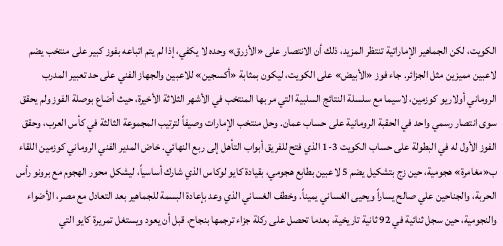الكويت، لكن الجماهير الإماراتية تنتظر المزيد، ذلك أن الانتصار على «الأزرق» وحده لا يكفي، إذا لم يتم اتباعه بفوز كبير على منتخب يضم لاعبين مميزين مثل الجزائر. جاء فوز «الأبيض» على الكويت، ليكون بمثابة «أكسجين» للاعبين والجهاز الفني على حد تعبير المدرب الروماني أولاريو كوزمين، لاسيما مع سلسلة النتائج السلبية التي مر بها المنتخب في الأشهر الثلاثة الأخيرة، حيث أضاع بوصلة الفوز ولم يحقق سوى انتصار رسمي واحد في الحقبة الرومانية على حساب عمان. وحل منتخب الإمارات وصيفاً لترتيب المجموعة الثالثة في كأس العرب، وحقق الفوز الأول له في البطولة على حساب الكويت 3-1 الذي فتح للفريق أبواب التأهل إلى ربع النهائي. خاض المدير الفني الروماني كوزمين اللقاء ب«مغامرة» هجومية، حين زج بتشكيل يضم 5 لاعبين بطابع هجومي، بقيادة كايو لوكاس الذي شارك أساسياً، ليشكل محور الهجوم مع برونو رأس الحربة، والجناحين علي صالح يساراً ويحيى الغساني يميناً. وخطف الغساني الذي وعد بإعادة البسمة للجماهير بعد التعادل مع مصر، الأضواء والنجومية، حين سجل ثنائية في 92 ثانية تاريخية، بعدما تحصل على ركلة جزاء ترجمها بنجاح، قبل أن يعود ويستغل تمريرة كايو التي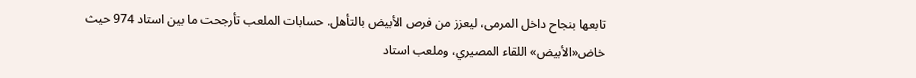تابعها بنجاح داخل المرمى، ليعزز من فرص الأبيض بالتأهل. حسابات الملعب تأرجحت ما بين استاد 974 حيث خاض«الأبيض» اللقاء المصيري، وملعب استاد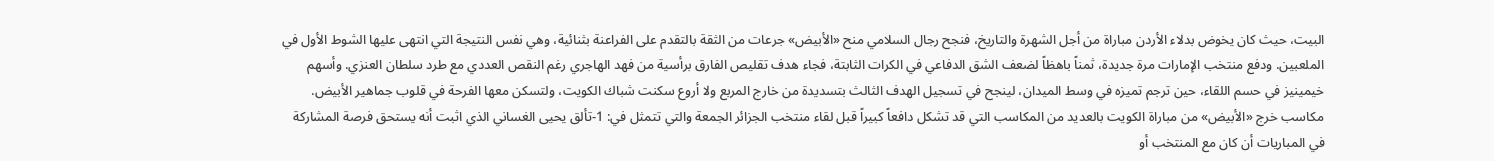البيت، حيث كان يخوض بدلاء الأردن مباراة من أجل الشهرة والتاريخ، فنجح رجال السلامي منح «الأبيض» جرعات من الثقة بالتقدم على الفراعنة بثنائية، وهي نفس النتيجة التي انتهى عليها الشوط الأول في الملعبين. ودفع منتخب الإمارات مرة جديدة، ثمناً باهظاً لضعف الشق الدفاعي في الكرات الثابتة، فجاء هدف تقليص الفارق برأسية من فهد الهاجري رغم النقص العددي مع طرد سلطان العنزي. وأسهم خيمينيز في حسم اللقاء، حين ترجم تميزه في وسط الميدان، لينجح في تسجيل الهدف الثالث بتسديدة من خارج المربع ولا أروع سكنت شباك الكويت، ولتسكن معها الفرحة في قلوب جماهير الأبيض. مكاسب خرج «الأبيض» من مباراة الكويت بالعديد من المكاسب التي قد تشكل دافعاً كبيراً قبل لقاء منتخب الجزائر الجمعة والتي تتمثل في: 1-تألق يحيى الغساني الذي اثبت أنه يستحق فرصة المشاركة في المباريات أن كان مع المنتخب أو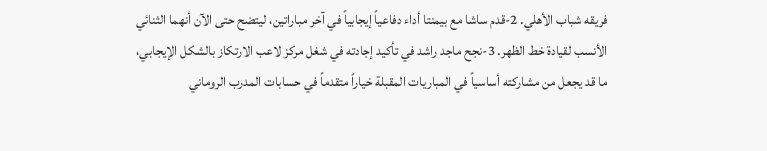فريقه شباب الأهلي. 2-قدم ساشا مع بيمنتا أداء دفاعياً إيجابياً في آخر مباراتين، ليتضح حتى الآن أنهما الثنائي الأنسب لقيادة خط الظهر. 3-نجح ماجد راشد في تأكيد إجادته في شغل مركز لاعب الارتكاز بالشكل الإيجابي، ما قد يجعل من مشاركته أساسياً في المباريات المقبلة خياراً متقدماً في حسابات المدرب الروماني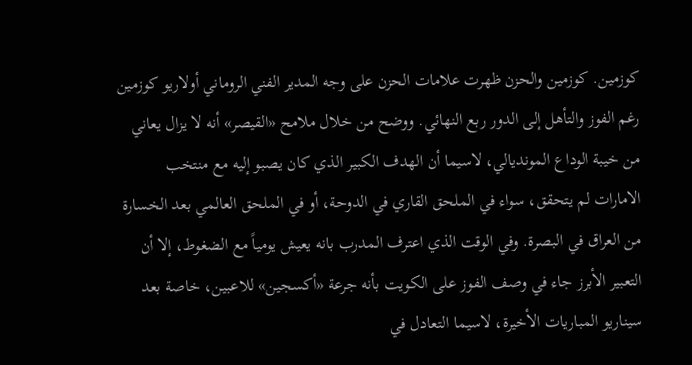كوزمين. كوزمين والحزن ظهرت علامات الحزن على وجه المدير الفني الروماني أولاريو كوزمين رغم الفوز والتأهل إلى الدور ربع النهائي. ووضح من خلال ملامح «القيصر» أنه لا يزال يعاني من خيبة الوداع المونديالي، لاسيما أن الهدف الكبير الذي كان يصبو إليه مع منتخب الامارات لم يتحقق، سواء في الملحق القاري في الدوحة، أو في الملحق العالمي بعد الخسارة من العراق في البصرة. وفي الوقت الذي اعترف المدرب بانه يعيش يومياً مع الضغوط، إلا أن التعبير الأبرز جاء في وصف الفوز على الكويت بأنه جرعة «أكسجين» للاعبين، خاصة بعد سيناريو المباريات الأخيرة، لاسيما التعادل في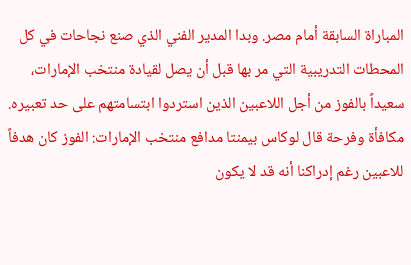المباراة السابقة أمام مصر. وبدا المدير الفني الذي صنع نجاحات في كل المحطات التدريبية التي مر بها قبل أن يصل لقيادة منتخب الإمارات، سعيداً بالفوز من أجل اللاعبين الذين استردوا ابتسامتهم على حد تعبيره. مكافأة وفرحة قال لوكاس بيمنتا مدافع منتخب الإمارات: الفوز كان هدفاً للاعبين رغم إدراكنا أنه قد لا يكون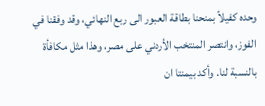وحده كفيلاً بمنحنا بطاقة العبور الى ربع النهائي، وقد وفقنا في الفوز، وانتصر المنتخب الأردني على مصر، وهذا مثل مكافأة بالنسبة لنا. وأكد بيمنتا ان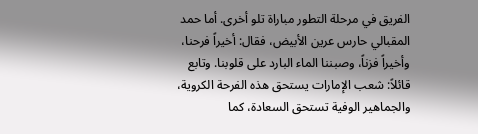الفريق في مرحلة التطور مباراة تلو أخرى. أما حمد المقبالي حارس عرين الأبيض، فقال: أخيراً فرحنا، وأخيراً فزناً، وصبننا الماء البارد على قلوبنا. وتابع قائلاً: شعب الإمارات يستحق هذه الفرحة الكروية، والجماهير الوفية تستحق السعادة، كما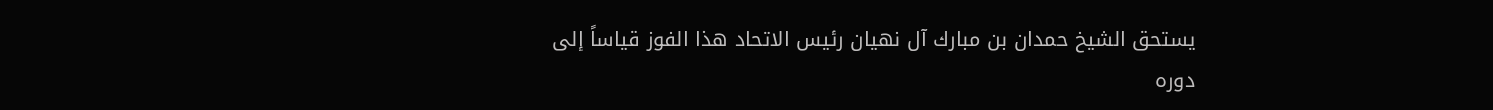يستحق الشيخ حمدان بن مبارك آل نهيان رئيس الاتحاد هذا الفوز قياساً إلى دوره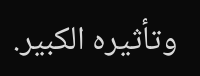وتأثيره الكبير.